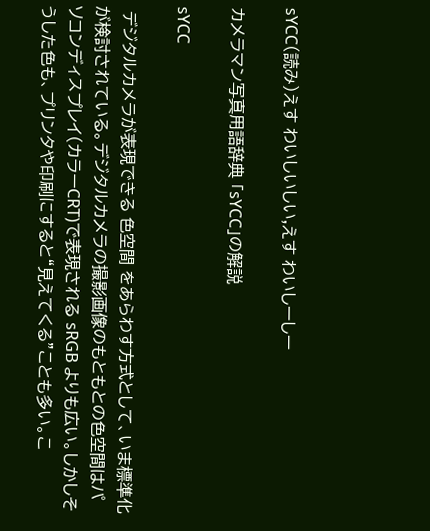sYCC(読み)えす わいしいしい,えす わいしーしー

カメラマン写真用語辞典 「sYCC」の解説

sYCC

 デジタルカメラが表現できる 色空間 をあらわす方式として、いま標準化が検討されている。デジタルカメラの撮影画像のもともとの色空間はパソコンディスプレイ(カラーCRT)で表現される sRGB よりも広い。しかしそうした色も、プリンタや印刷にすると“見えてくる”ことも多い。こ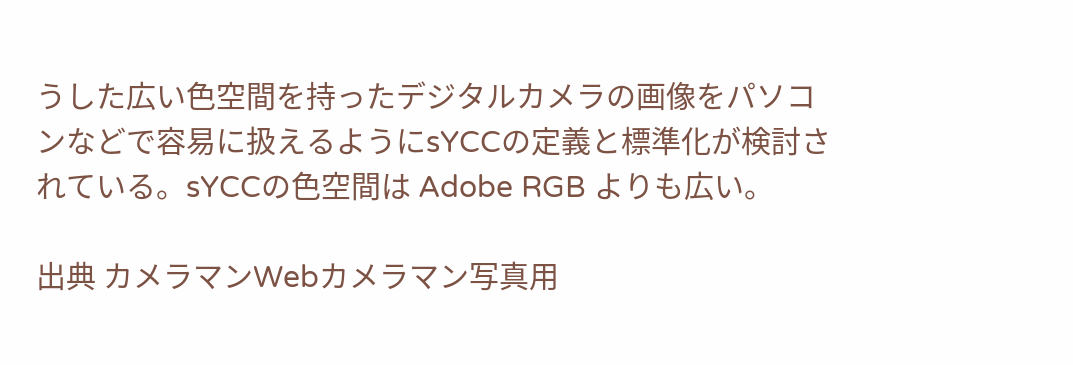うした広い色空間を持ったデジタルカメラの画像をパソコンなどで容易に扱えるようにsYCCの定義と標準化が検討されている。sYCCの色空間は Adobe RGB よりも広い。

出典 カメラマンWebカメラマン写真用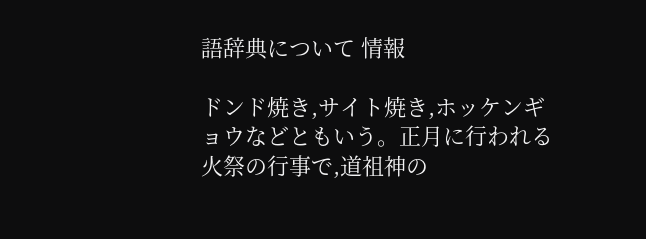語辞典について 情報

ドンド焼き,サイト焼き,ホッケンギョウなどともいう。正月に行われる火祭の行事で,道祖神の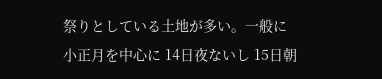祭りとしている土地が多い。一般に小正月を中心に 14日夜ないし 15日朝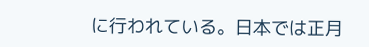に行われている。日本では正月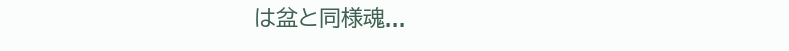は盆と同様魂...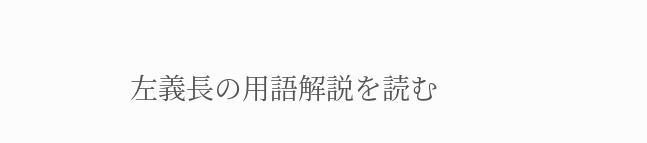左義長の用語解説を読む